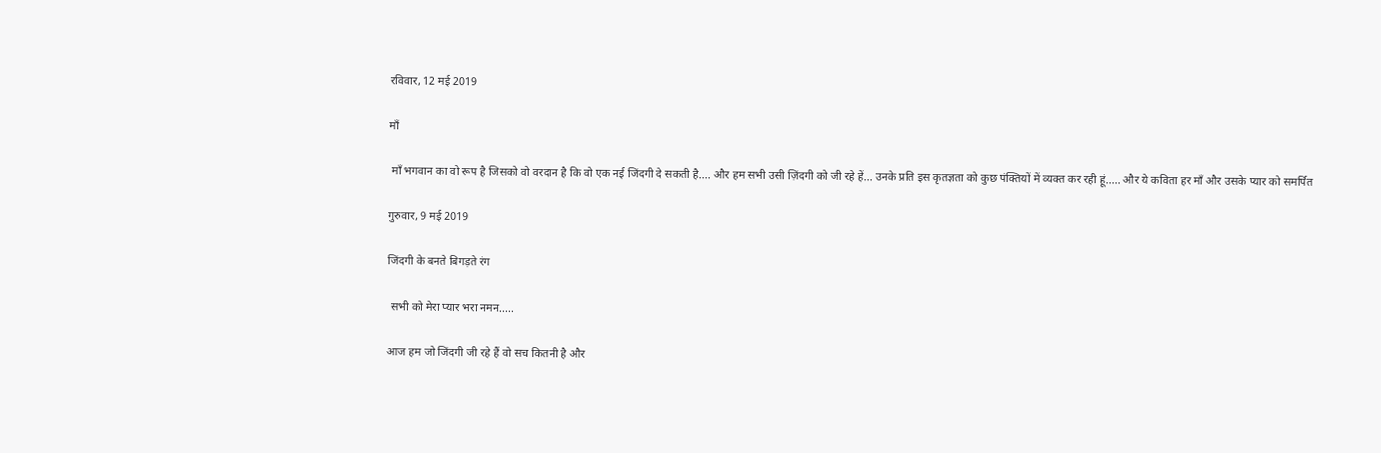रविवार, 12 मई 2019

माँ

 माँ भगवान का वो रूप है जिसको वो वरदान है कि वो एक नई जिंदगी दे सकती है.... और हम सभी उसी ज़िंदगी को जी रहे हें... उनके प्रति इस कृतज्ञता को कुछ पंक्तियों में व्यक्त कर रही हूं..... और ये कविता हर माँ और उसके प्यार को समर्पित

गुरुवार, 9 मई 2019

जिंदगी के बनते बिगड़ते रंग

 सभी को मेरा प्यार भरा नमन.....

आज हम जो जिंदगी जी रहे हैं वो सच कितनी है और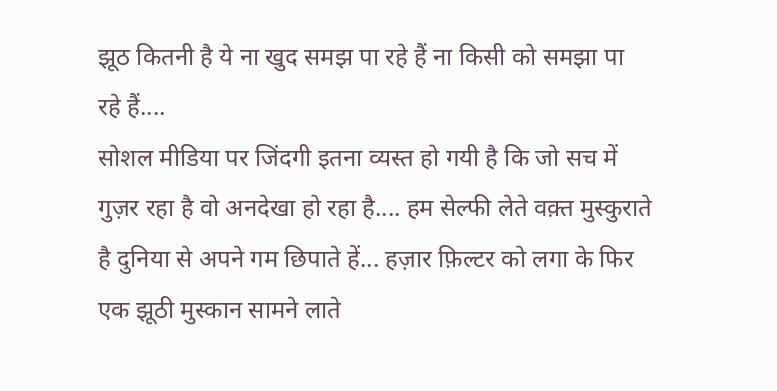झूठ कितनी है ये ना खुद समझ पा रहे हैं ना किसी को समझा पा रहे हैं....
सोशल मीडिया पर जिंदगी इतना व्यस्त हो गयी है कि जो सच में गुज़र रहा है वो अनदेखा हो रहा है.... हम सेल्फी लेते वक़्त मुस्कुराते है दुनिया से अपने गम छिपाते हें... हज़ार फ़िल्टर को लगा के फिर एक झूठी मुस्कान सामने लाते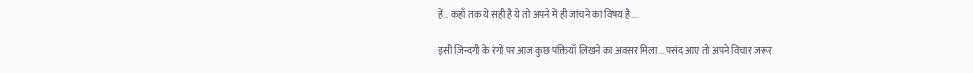हें.. कहाँ तक ये सही है ये तो अपने में ही जांचने का विषय है....

इसी ज़िन्दगी के रंगों पर आज कुछ पंक्तियाँ लिखने का अवसर मिला... पसंद आए तो अपने विचार जरूर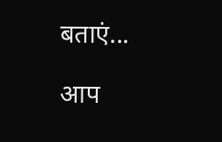बताएं...

आप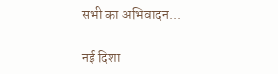सभी का अभिवादन...

नई दिशा